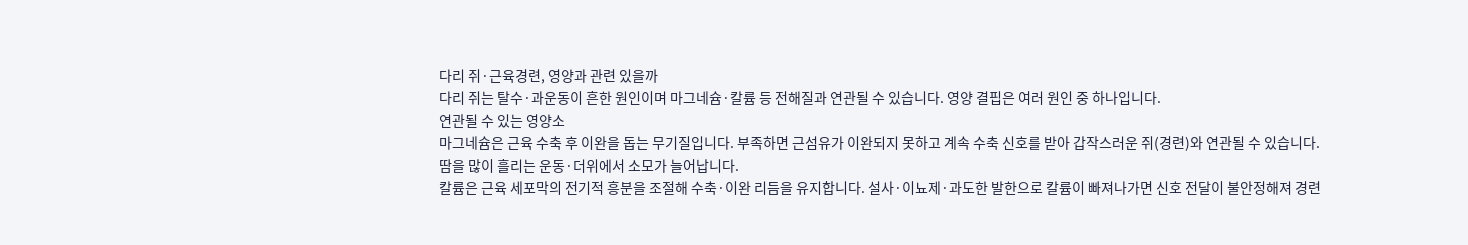다리 쥐·근육경련, 영양과 관련 있을까
다리 쥐는 탈수·과운동이 흔한 원인이며 마그네슘·칼륨 등 전해질과 연관될 수 있습니다. 영양 결핍은 여러 원인 중 하나입니다.
연관될 수 있는 영양소
마그네슘은 근육 수축 후 이완을 돕는 무기질입니다. 부족하면 근섬유가 이완되지 못하고 계속 수축 신호를 받아 갑작스러운 쥐(경련)와 연관될 수 있습니다. 땀을 많이 흘리는 운동·더위에서 소모가 늘어납니다.
칼륨은 근육 세포막의 전기적 흥분을 조절해 수축·이완 리듬을 유지합니다. 설사·이뇨제·과도한 발한으로 칼륨이 빠져나가면 신호 전달이 불안정해져 경련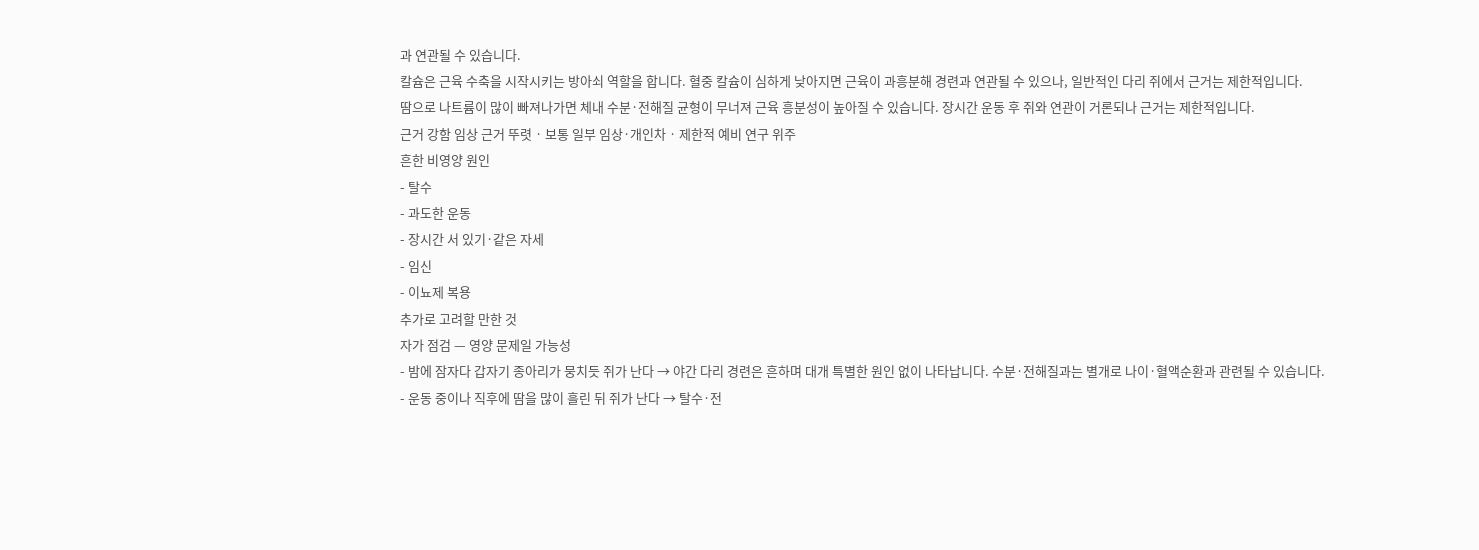과 연관될 수 있습니다.
칼슘은 근육 수축을 시작시키는 방아쇠 역할을 합니다. 혈중 칼슘이 심하게 낮아지면 근육이 과흥분해 경련과 연관될 수 있으나, 일반적인 다리 쥐에서 근거는 제한적입니다.
땀으로 나트륨이 많이 빠져나가면 체내 수분·전해질 균형이 무너져 근육 흥분성이 높아질 수 있습니다. 장시간 운동 후 쥐와 연관이 거론되나 근거는 제한적입니다.
근거 강함 임상 근거 뚜렷 · 보통 일부 임상·개인차 · 제한적 예비 연구 위주
흔한 비영양 원인
- 탈수
- 과도한 운동
- 장시간 서 있기·같은 자세
- 임신
- 이뇨제 복용
추가로 고려할 만한 것
자가 점검 — 영양 문제일 가능성
- 밤에 잠자다 갑자기 종아리가 뭉치듯 쥐가 난다 → 야간 다리 경련은 흔하며 대개 특별한 원인 없이 나타납니다. 수분·전해질과는 별개로 나이·혈액순환과 관련될 수 있습니다.
- 운동 중이나 직후에 땀을 많이 흘린 뒤 쥐가 난다 → 탈수·전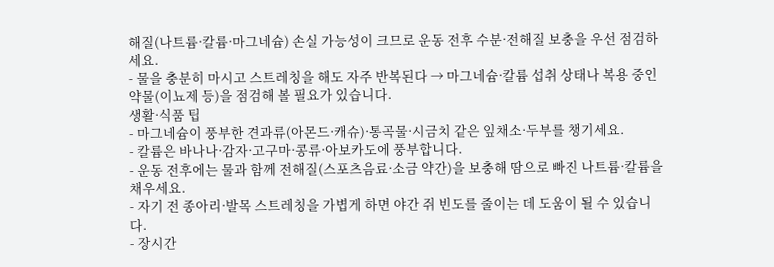해질(나트륨·칼륨·마그네슘) 손실 가능성이 크므로 운동 전후 수분·전해질 보충을 우선 점검하세요.
- 물을 충분히 마시고 스트레칭을 해도 자주 반복된다 → 마그네슘·칼륨 섭취 상태나 복용 중인 약물(이뇨제 등)을 점검해 볼 필요가 있습니다.
생활·식품 팁
- 마그네슘이 풍부한 견과류(아몬드·캐슈)·통곡물·시금치 같은 잎채소·두부를 챙기세요.
- 칼륨은 바나나·감자·고구마·콩류·아보카도에 풍부합니다.
- 운동 전후에는 물과 함께 전해질(스포츠음료·소금 약간)을 보충해 땀으로 빠진 나트륨·칼륨을 채우세요.
- 자기 전 종아리·발목 스트레칭을 가볍게 하면 야간 쥐 빈도를 줄이는 데 도움이 될 수 있습니다.
- 장시간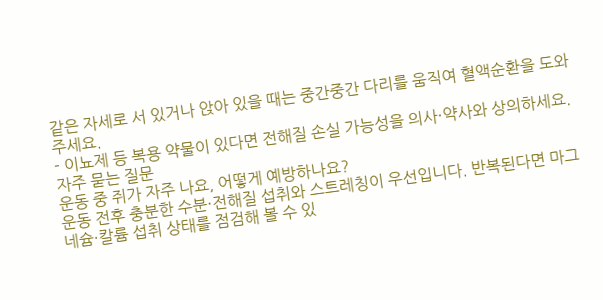같은 자세로 서 있거나 앉아 있을 때는 중간중간 다리를 움직여 혈액순환을 도와주세요.
- 이뇨제 등 복용 약물이 있다면 전해질 손실 가능성을 의사·약사와 상의하세요.
자주 묻는 질문
운동 중 쥐가 자주 나요, 어떻게 예방하나요?
운동 전후 충분한 수분·전해질 섭취와 스트레칭이 우선입니다. 반복된다면 마그네슘·칼륨 섭취 상태를 점검해 볼 수 있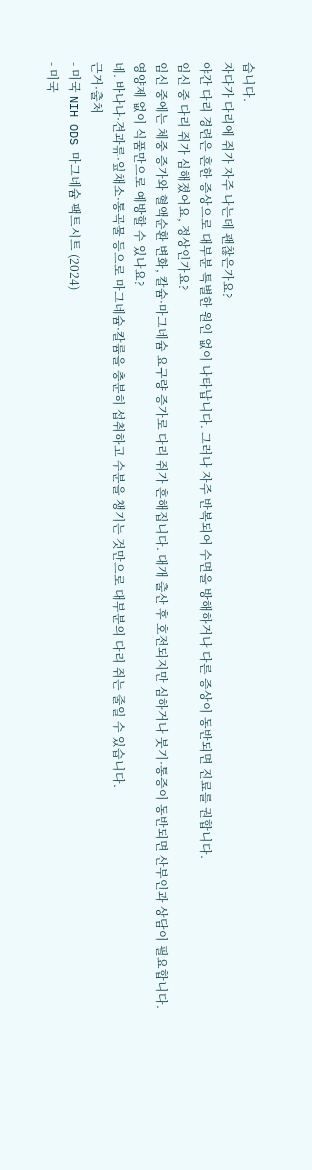습니다.
자다가 다리에 쥐가 자주 나는데 괜찮은가요?
야간 다리 경련은 흔한 증상으로 대부분 특별한 원인 없이 나타납니다. 그러나 자주 반복되어 수면을 방해하거나 다른 증상이 동반되면 진료를 권합니다.
임신 중 다리 쥐가 심해졌어요, 정상인가요?
임신 중에는 체중 증가와 혈액순환 변화, 칼슘·마그네슘 요구량 증가로 다리 쥐가 흔해집니다. 대개 출산 후 호전되지만 심하거나 붓기·통증이 동반되면 산부인과 상담이 필요합니다.
영양제 없이 식품만으로 예방할 수 있나요?
네. 바나나·견과류·잎채소·통곡물 등으로 마그네슘·칼륨을 충분히 섭취하고 수분을 챙기는 것만으로 대부분의 다리 쥐는 줄일 수 있습니다.
근거·출처
- 미국 NIH ODS 마그네슘 팩트시트 (2024)
- 미국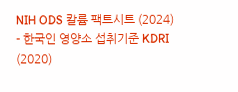NIH ODS 칼륨 팩트시트 (2024)
- 한국인 영양소 섭취기준 KDRI (2020)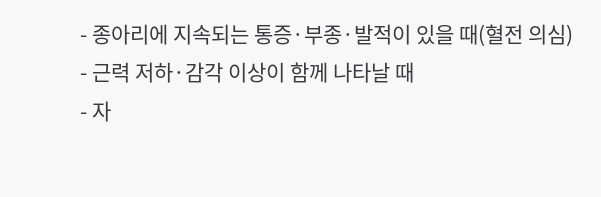- 종아리에 지속되는 통증·부종·발적이 있을 때(혈전 의심)
- 근력 저하·감각 이상이 함께 나타날 때
- 자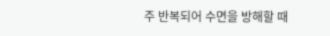주 반복되어 수면을 방해할 때